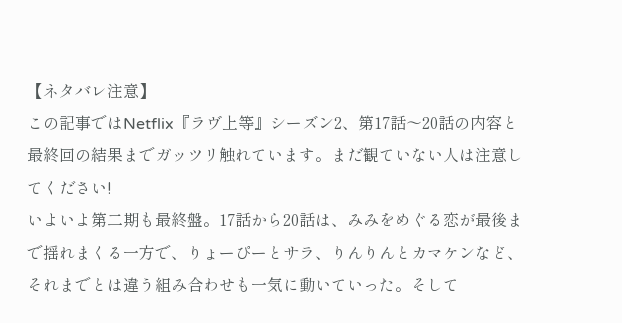【ネタバレ注意】
この記事ではNetflix『ラヴ上等』シーズン2、第17話〜20話の内容と最終回の結果までガッツリ触れています。まだ観ていない人は注意してください!
いよいよ第二期も最終盤。17話から20話は、みみをめぐる恋が最後まで揺れまくる一方で、りょーぴーとサラ、りんりんとカマケンなど、それまでとは違う組み合わせも一気に動いていった。そして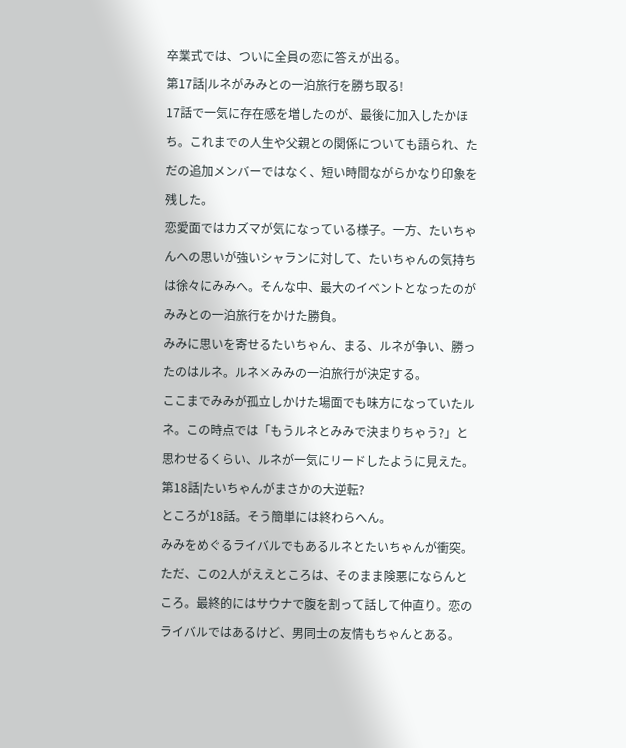卒業式では、ついに全員の恋に答えが出る。
第17話|ルネがみみとの一泊旅行を勝ち取る!
17話で一気に存在感を増したのが、最後に加入したかほち。これまでの人生や父親との関係についても語られ、ただの追加メンバーではなく、短い時間ながらかなり印象を残した。
恋愛面ではカズマが気になっている様子。一方、たいちゃんへの思いが強いシャランに対して、たいちゃんの気持ちは徐々にみみへ。そんな中、最大のイベントとなったのがみみとの一泊旅行をかけた勝負。
みみに思いを寄せるたいちゃん、まる、ルネが争い、勝ったのはルネ。ルネ×みみの一泊旅行が決定する。
ここまでみみが孤立しかけた場面でも味方になっていたルネ。この時点では「もうルネとみみで決まりちゃう?」と思わせるくらい、ルネが一気にリードしたように見えた。
第18話|たいちゃんがまさかの大逆転?
ところが18話。そう簡単には終わらへん。
みみをめぐるライバルでもあるルネとたいちゃんが衝突。ただ、この2人がええところは、そのまま険悪にならんところ。最終的にはサウナで腹を割って話して仲直り。恋のライバルではあるけど、男同士の友情もちゃんとある。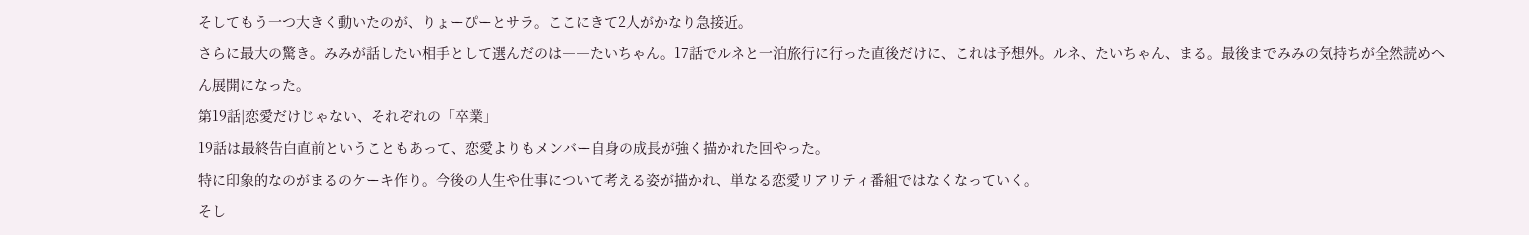そしてもう一つ大きく動いたのが、りょーぴーとサラ。ここにきて2人がかなり急接近。
さらに最大の驚き。みみが話したい相手として選んだのは――たいちゃん。17話でルネと一泊旅行に行った直後だけに、これは予想外。ルネ、たいちゃん、まる。最後までみみの気持ちが全然読めへん展開になった。
第19話|恋愛だけじゃない、それぞれの「卒業」
19話は最終告白直前ということもあって、恋愛よりもメンバー自身の成長が強く描かれた回やった。
特に印象的なのがまるのケーキ作り。今後の人生や仕事について考える姿が描かれ、単なる恋愛リアリティ番組ではなくなっていく。
そし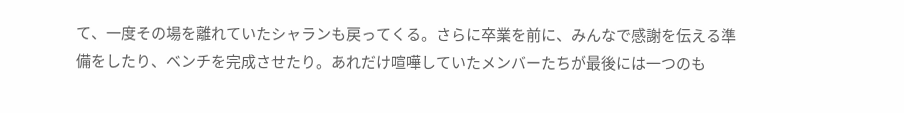て、一度その場を離れていたシャランも戻ってくる。さらに卒業を前に、みんなで感謝を伝える準備をしたり、ベンチを完成させたり。あれだけ喧嘩していたメンバーたちが最後には一つのも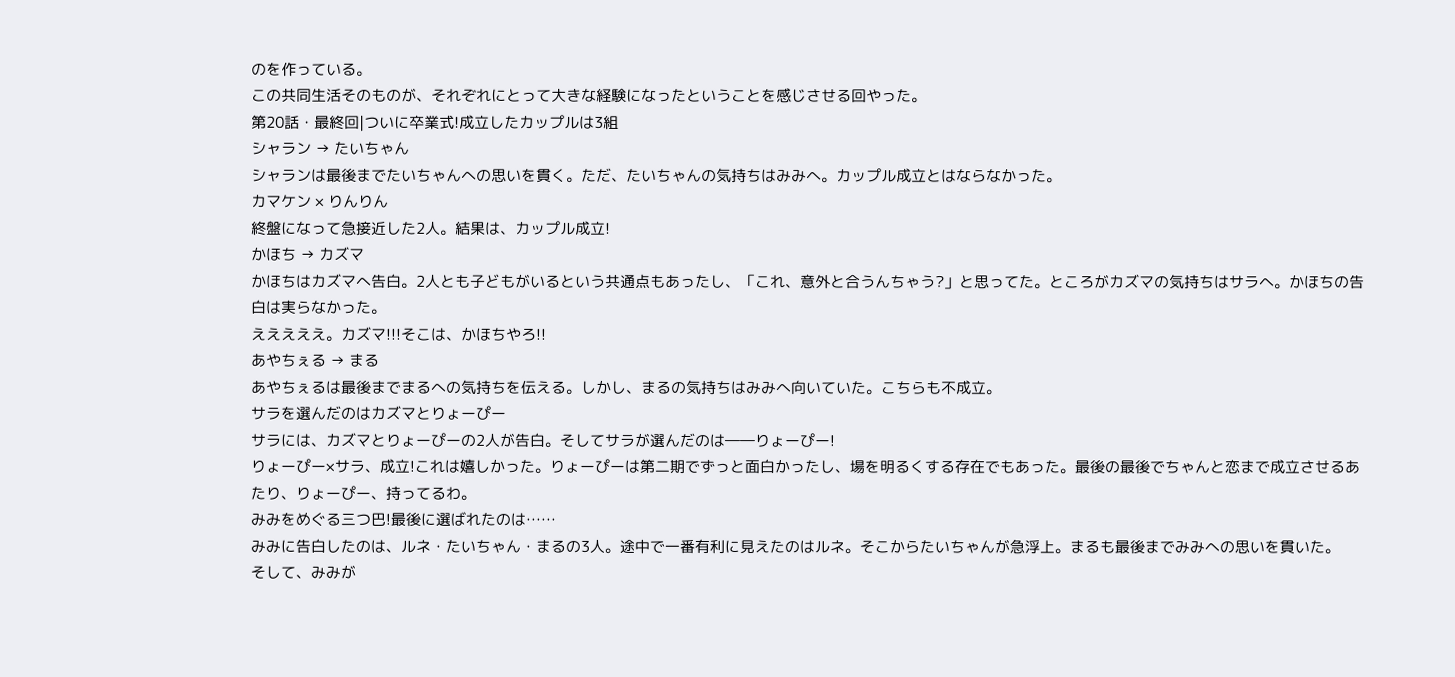のを作っている。
この共同生活そのものが、それぞれにとって大きな経験になったということを感じさせる回やった。
第20話・最終回|ついに卒業式!成立したカップルは3組
シャラン → たいちゃん
シャランは最後までたいちゃんへの思いを貫く。ただ、たいちゃんの気持ちはみみへ。カップル成立とはならなかった。
カマケン × りんりん
終盤になって急接近した2人。結果は、カップル成立!
かほち → カズマ
かほちはカズマへ告白。2人とも子どもがいるという共通点もあったし、「これ、意外と合うんちゃう?」と思ってた。ところがカズマの気持ちはサラへ。かほちの告白は実らなかった。
えええええ。カズマ!!!そこは、かほちやろ!!
あやちぇる → まる
あやちぇるは最後までまるへの気持ちを伝える。しかし、まるの気持ちはみみへ向いていた。こちらも不成立。
サラを選んだのはカズマとりょーぴー
サラには、カズマとりょーぴーの2人が告白。そしてサラが選んだのは――りょーぴー!
りょーぴー×サラ、成立!これは嬉しかった。りょーぴーは第二期でずっと面白かったし、場を明るくする存在でもあった。最後の最後でちゃんと恋まで成立させるあたり、りょーぴー、持ってるわ。
みみをめぐる三つ巴!最後に選ばれたのは……
みみに告白したのは、ルネ・たいちゃん・まるの3人。途中で一番有利に見えたのはルネ。そこからたいちゃんが急浮上。まるも最後までみみへの思いを貫いた。
そして、みみが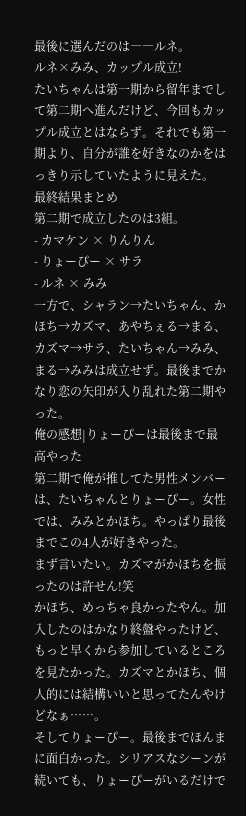最後に選んだのは――ルネ。
ルネ×みみ、カップル成立!
たいちゃんは第一期から留年までして第二期へ進んだけど、今回もカップル成立とはならず。それでも第一期より、自分が誰を好きなのかをはっきり示していたように見えた。
最終結果まとめ
第二期で成立したのは3組。
- カマケン × りんりん
- りょーぴー × サラ
- ルネ × みみ
一方で、シャラン→たいちゃん、かほち→カズマ、あやちぇる→まる、カズマ→サラ、たいちゃん→みみ、まる→みみは成立せず。最後までかなり恋の矢印が入り乱れた第二期やった。
俺の感想|りょーぴーは最後まで最高やった
第二期で俺が推してた男性メンバーは、たいちゃんとりょーぴー。女性では、みみとかほち。やっぱり最後までこの4人が好きやった。
まず言いたい。カズマがかほちを振ったのは許せん!笑
かほち、めっちゃ良かったやん。加入したのはかなり終盤やったけど、もっと早くから参加しているところを見たかった。カズマとかほち、個人的には結構いいと思ってたんやけどなぁ……。
そしてりょーぴー。最後までほんまに面白かった。シリアスなシーンが続いても、りょーぴーがいるだけで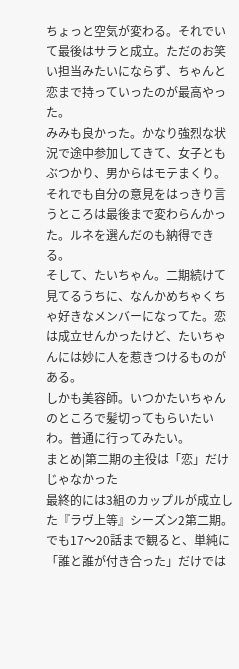ちょっと空気が変わる。それでいて最後はサラと成立。ただのお笑い担当みたいにならず、ちゃんと恋まで持っていったのが最高やった。
みみも良かった。かなり強烈な状況で途中参加してきて、女子ともぶつかり、男からはモテまくり。それでも自分の意見をはっきり言うところは最後まで変わらんかった。ルネを選んだのも納得できる。
そして、たいちゃん。二期続けて見てるうちに、なんかめちゃくちゃ好きなメンバーになってた。恋は成立せんかったけど、たいちゃんには妙に人を惹きつけるものがある。
しかも美容師。いつかたいちゃんのところで髪切ってもらいたいわ。普通に行ってみたい。
まとめ|第二期の主役は「恋」だけじゃなかった
最終的には3組のカップルが成立した『ラヴ上等』シーズン2第二期。でも17〜20話まで観ると、単純に「誰と誰が付き合った」だけでは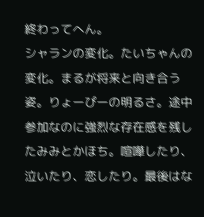終わってへん。
シャランの変化。たいちゃんの変化。まるが将来と向き合う姿。りょーぴーの明るさ。途中参加なのに強烈な存在感を残したみみとかほち。喧嘩したり、泣いたり、恋したり。最後はな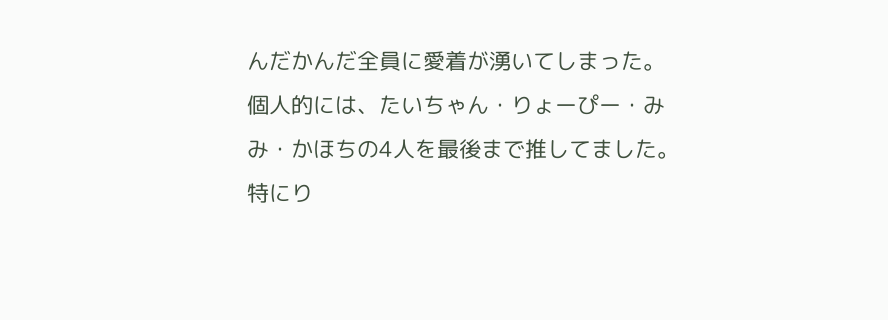んだかんだ全員に愛着が湧いてしまった。
個人的には、たいちゃん・りょーぴー・みみ・かほちの4人を最後まで推してました。
特にり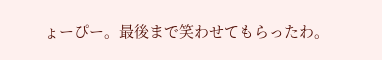ょーぴー。最後まで笑わせてもらったわ。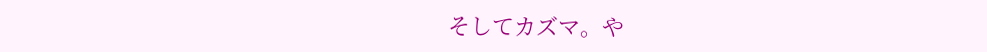そしてカズマ。や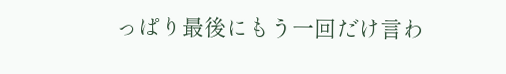っぱり最後にもう一回だけ言わ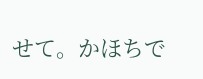せて。かほちで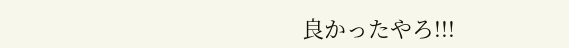良かったやろ!!!